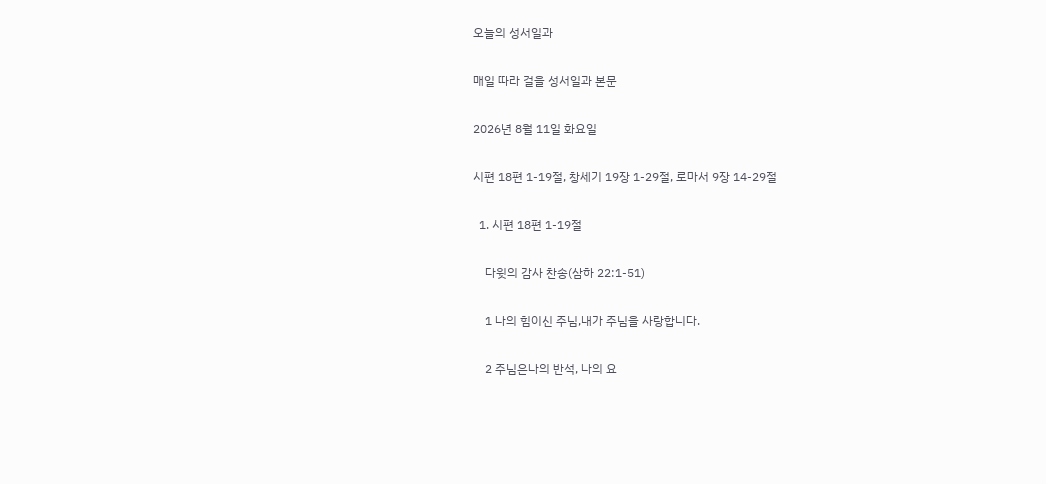오늘의 성서일과

매일 따라 걸을 성서일과 본문

2026년 8월 11일 화요일

시편 18편 1-19절, 창세기 19장 1-29절, 로마서 9장 14-29절

  1. 시편 18편 1-19절

    다윗의 감사 찬송(삼하 22:1-51)

    1 나의 힘이신 주님,내가 주님을 사랑합니다.

    2 주님은나의 반석, 나의 요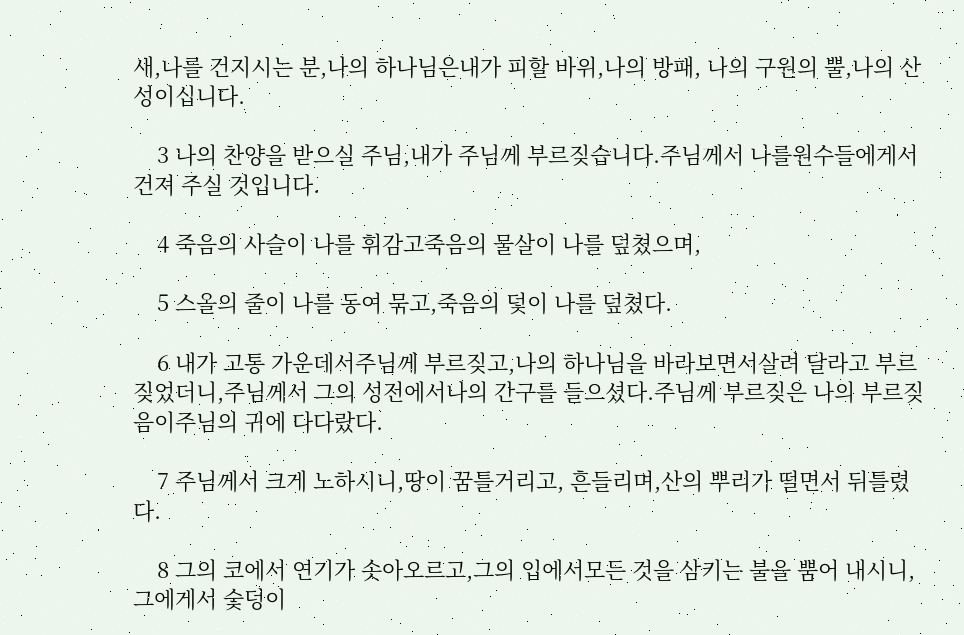새,나를 건지시는 분,나의 하나님은내가 피할 바위,나의 방패, 나의 구원의 뿔,나의 산성이십니다.

    3 나의 찬양을 받으실 주님,내가 주님께 부르짖습니다.주님께서 나를원수들에게서 건져 주실 것입니다.

    4 죽음의 사슬이 나를 휘감고죽음의 물살이 나를 덮쳤으며,

    5 스올의 줄이 나를 동여 묶고,죽음의 덫이 나를 덮쳤다.

    6 내가 고통 가운데서주님께 부르짖고,나의 하나님을 바라보면서살려 달라고 부르짖었더니,주님께서 그의 성전에서나의 간구를 들으셨다.주님께 부르짖은 나의 부르짖음이주님의 귀에 다다랐다.

    7 주님께서 크게 노하시니,땅이 꿈틀거리고, 흔들리며,산의 뿌리가 떨면서 뒤틀렸다.

    8 그의 코에서 연기가 솟아오르고,그의 입에서모든 것을 삼키는 불을 뿜어 내시니,그에게서 숯덩이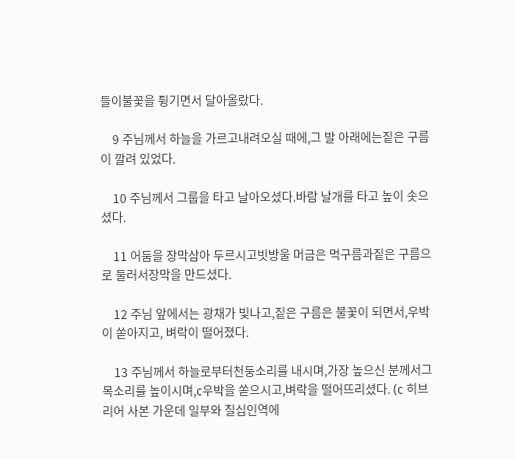들이불꽃을 튕기면서 달아올랐다.

    9 주님께서 하늘을 가르고내려오실 때에,그 발 아래에는짙은 구름이 깔려 있었다.

    10 주님께서 그룹을 타고 날아오셨다.바람 날개를 타고 높이 솟으셨다.

    11 어둠을 장막삼아 두르시고빗방울 머금은 먹구름과짙은 구름으로 둘러서장막을 만드셨다.

    12 주님 앞에서는 광채가 빛나고,짙은 구름은 불꽃이 되면서,우박이 쏟아지고, 벼락이 떨어졌다.

    13 주님께서 하늘로부터천둥소리를 내시며,가장 높으신 분께서그 목소리를 높이시며,c우박을 쏟으시고,벼락을 떨어뜨리셨다. (c 히브리어 사본 가운데 일부와 칠십인역에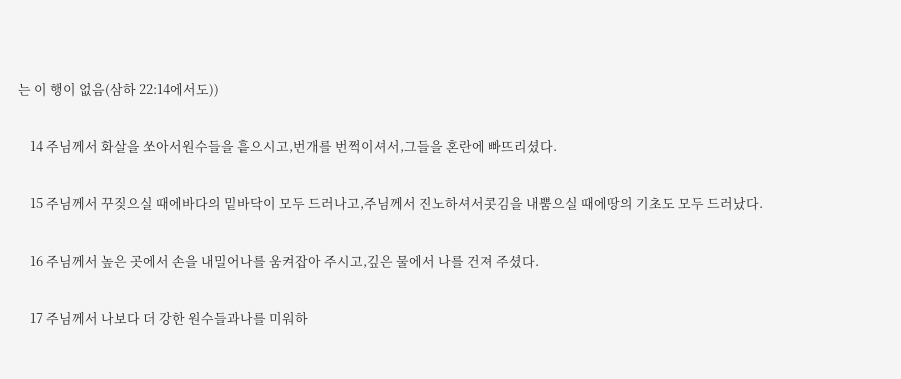는 이 행이 없음(삼하 22:14에서도))

    14 주님께서 화살을 쏘아서원수들을 흩으시고,번개를 번쩍이셔서,그들을 혼란에 빠뜨리셨다.

    15 주님께서 꾸짖으실 때에바다의 밑바닥이 모두 드러나고,주님께서 진노하셔서콧김을 내뿜으실 때에땅의 기초도 모두 드러났다.

    16 주님께서 높은 곳에서 손을 내밀어나를 움켜잡아 주시고,깊은 물에서 나를 건져 주셨다.

    17 주님께서 나보다 더 강한 원수들과나를 미워하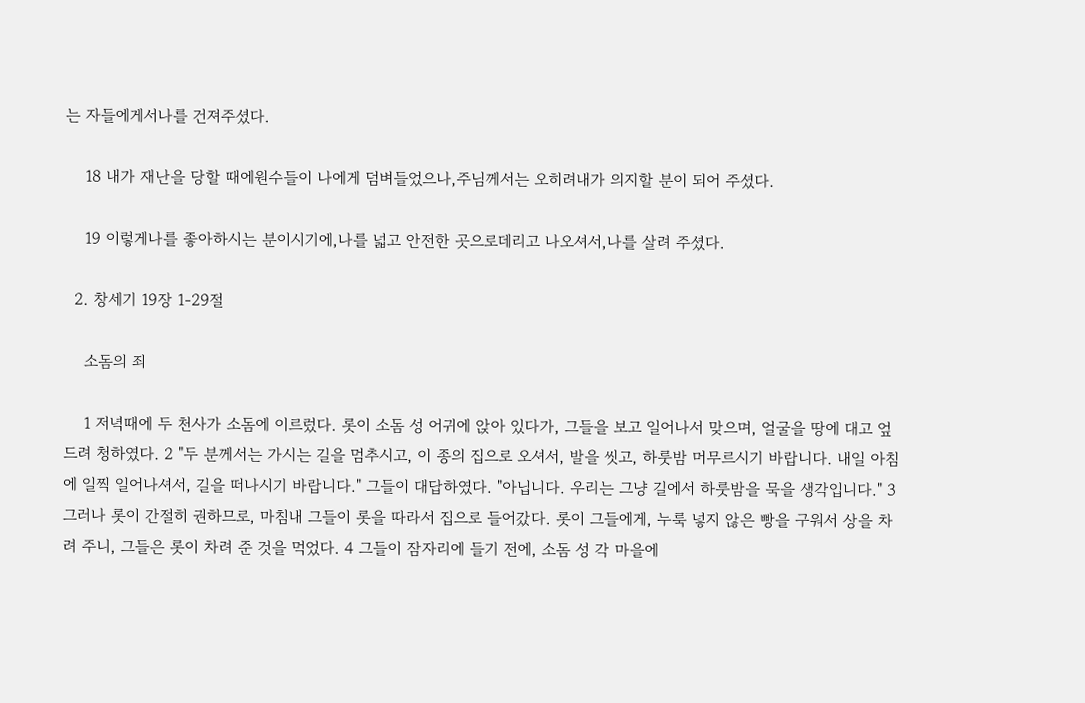는 자들에게서나를 건져주셨다.

    18 내가 재난을 당할 때에원수들이 나에게 덤벼들었으나,주님께서는 오히려내가 의지할 분이 되어 주셨다.

    19 이렇게나를 좋아하시는 분이시기에,나를 넓고 안전한 곳으로데리고 나오셔서,나를 살려 주셨다.

  2. 창세기 19장 1-29절

    소돔의 죄

    1 저녁때에 두 천사가 소돔에 이르렀다. 롯이 소돔 성 어귀에 앉아 있다가, 그들을 보고 일어나서 맞으며, 얼굴을 땅에 대고 엎드려 청하였다. 2 "두 분께서는 가시는 길을 멈추시고, 이 종의 집으로 오셔서, 발을 씻고, 하룻밤 머무르시기 바랍니다. 내일 아침에 일찍 일어나셔서, 길을 떠나시기 바랍니다." 그들이 대답하였다. "아닙니다. 우리는 그냥 길에서 하룻밤을 묵을 생각입니다." 3 그러나 롯이 간절히 권하므로, 마침내 그들이 롯을 따라서 집으로 들어갔다. 롯이 그들에게, 누룩 넣지 않은 빵을 구워서 상을 차려 주니, 그들은 롯이 차려 준 것을 먹었다. 4 그들이 잠자리에 들기 전에, 소돔 성 각 마을에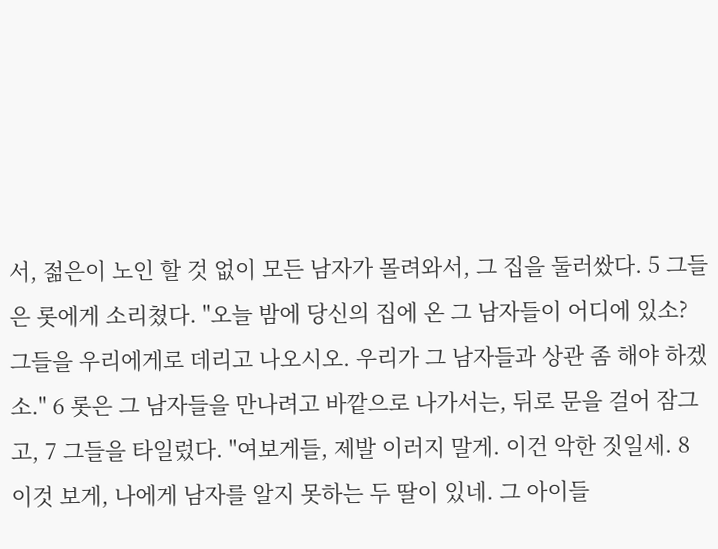서, 젊은이 노인 할 것 없이 모든 남자가 몰려와서, 그 집을 둘러쌌다. 5 그들은 롯에게 소리쳤다. "오늘 밤에 당신의 집에 온 그 남자들이 어디에 있소? 그들을 우리에게로 데리고 나오시오. 우리가 그 남자들과 상관 좀 해야 하겠소." 6 롯은 그 남자들을 만나려고 바깥으로 나가서는, 뒤로 문을 걸어 잠그고, 7 그들을 타일렀다. "여보게들, 제발 이러지 말게. 이건 악한 짓일세. 8 이것 보게, 나에게 남자를 알지 못하는 두 딸이 있네. 그 아이들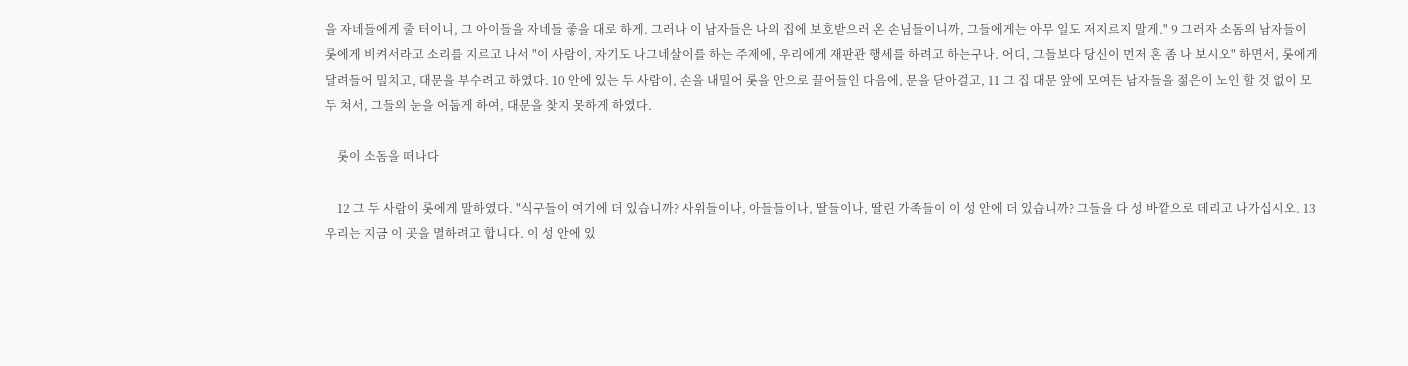을 자네들에게 줄 터이니, 그 아이들을 자네들 좋을 대로 하게. 그러나 이 남자들은 나의 집에 보호받으러 온 손님들이니까, 그들에게는 아무 일도 저지르지 말게." 9 그러자 소돔의 남자들이 롯에게 비켜서라고 소리를 지르고 나서 "이 사람이, 자기도 나그네살이를 하는 주제에, 우리에게 재판관 행세를 하려고 하는구나. 어디, 그들보다 당신이 먼저 혼 좀 나 보시오" 하면서, 롯에게 달려들어 밀치고, 대문을 부수려고 하였다. 10 안에 있는 두 사람이, 손을 내밀어 롯을 안으로 끌어들인 다음에, 문을 닫아걸고, 11 그 집 대문 앞에 모여든 남자들을 젊은이 노인 할 것 없이 모두 쳐서, 그들의 눈을 어둡게 하여, 대문을 찾지 못하게 하였다.

    롯이 소돔을 떠나다

    12 그 두 사람이 롯에게 말하였다. "식구들이 여기에 더 있습니까? 사위들이나, 아들들이나, 딸들이나, 딸린 가족들이 이 성 안에 더 있습니까? 그들을 다 성 바깥으로 데리고 나가십시오. 13 우리는 지금 이 곳을 멸하려고 합니다. 이 성 안에 있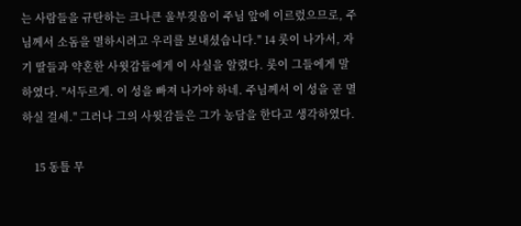는 사람들을 규탄하는 크나큰 울부짖음이 주님 앞에 이르렀으므로, 주님께서 소돔을 멸하시려고 우리를 보내셨습니다." 14 롯이 나가서, 자기 딸들과 약혼한 사윗감들에게 이 사실을 알렸다. 롯이 그들에게 말하였다. "서두르게. 이 성을 빠져 나가야 하네. 주님께서 이 성을 곧 멸하실 걸세." 그러나 그의 사윗감들은 그가 농담을 한다고 생각하였다.

    15 동틀 무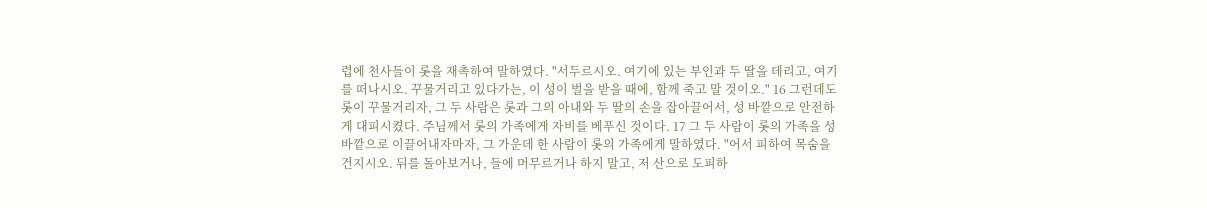렵에 천사들이 롯을 재촉하여 말하였다. "서두르시오. 여기에 있는 부인과 두 딸을 데리고, 여기를 떠나시오. 꾸물거리고 있다가는, 이 성이 벌을 받을 때에, 함께 죽고 말 것이오." 16 그런데도 롯이 꾸물거리자, 그 두 사람은 롯과 그의 아내와 두 딸의 손을 잡아끌어서, 성 바깥으로 안전하게 대피시켰다. 주님께서 롯의 가족에게 자비를 베푸신 것이다. 17 그 두 사람이 롯의 가족을 성 바깥으로 이끌어내자마자, 그 가운데 한 사람이 롯의 가족에게 말하였다. "어서 피하여 목숨을 건지시오. 뒤를 돌아보거나, 들에 머무르거나 하지 말고, 저 산으로 도피하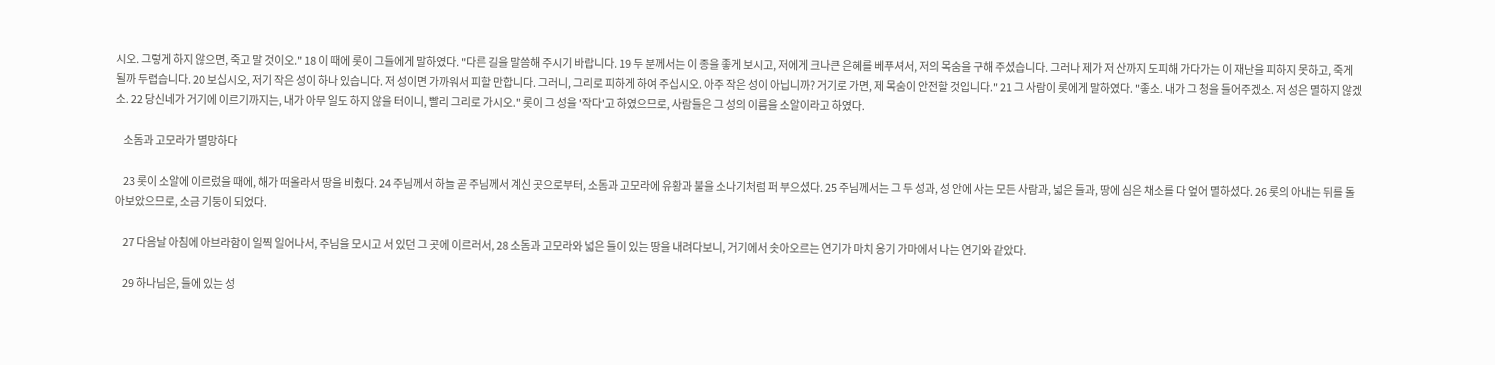시오. 그렇게 하지 않으면, 죽고 말 것이오." 18 이 때에 롯이 그들에게 말하였다. "다른 길을 말씀해 주시기 바랍니다. 19 두 분께서는 이 종을 좋게 보시고, 저에게 크나큰 은혜를 베푸셔서, 저의 목숨을 구해 주셨습니다. 그러나 제가 저 산까지 도피해 가다가는 이 재난을 피하지 못하고, 죽게 될까 두렵습니다. 20 보십시오, 저기 작은 성이 하나 있습니다. 저 성이면 가까워서 피할 만합니다. 그러니, 그리로 피하게 하여 주십시오. 아주 작은 성이 아닙니까? 거기로 가면, 제 목숨이 안전할 것입니다." 21 그 사람이 롯에게 말하였다. "좋소. 내가 그 청을 들어주겠소. 저 성은 멸하지 않겠소. 22 당신네가 거기에 이르기까지는, 내가 아무 일도 하지 않을 터이니, 빨리 그리로 가시오." 롯이 그 성을 '작다'고 하였으므로, 사람들은 그 성의 이름을 소알이라고 하였다.

    소돔과 고모라가 멸망하다

    23 롯이 소알에 이르렀을 때에, 해가 떠올라서 땅을 비췄다. 24 주님께서 하늘 곧 주님께서 계신 곳으로부터, 소돔과 고모라에 유황과 불을 소나기처럼 퍼 부으셨다. 25 주님께서는 그 두 성과, 성 안에 사는 모든 사람과, 넓은 들과, 땅에 심은 채소를 다 엎어 멸하셨다. 26 롯의 아내는 뒤를 돌아보았으므로, 소금 기둥이 되었다.

    27 다음날 아침에 아브라함이 일찍 일어나서, 주님을 모시고 서 있던 그 곳에 이르러서, 28 소돔과 고모라와 넓은 들이 있는 땅을 내려다보니, 거기에서 솟아오르는 연기가 마치 옹기 가마에서 나는 연기와 같았다.

    29 하나님은, 들에 있는 성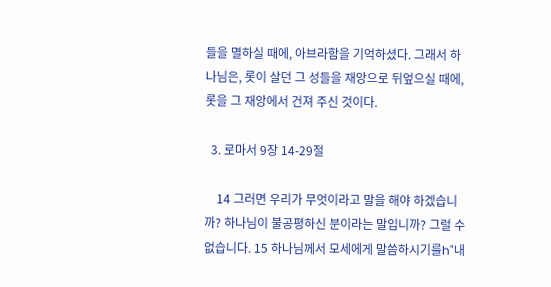들을 멸하실 때에, 아브라함을 기억하셨다. 그래서 하나님은, 롯이 살던 그 성들을 재앙으로 뒤엎으실 때에, 롯을 그 재앙에서 건져 주신 것이다.

  3. 로마서 9장 14-29절

    14 그러면 우리가 무엇이라고 말을 해야 하겠습니까? 하나님이 불공평하신 분이라는 말입니까? 그럴 수 없습니다. 15 하나님께서 모세에게 말씀하시기를h"내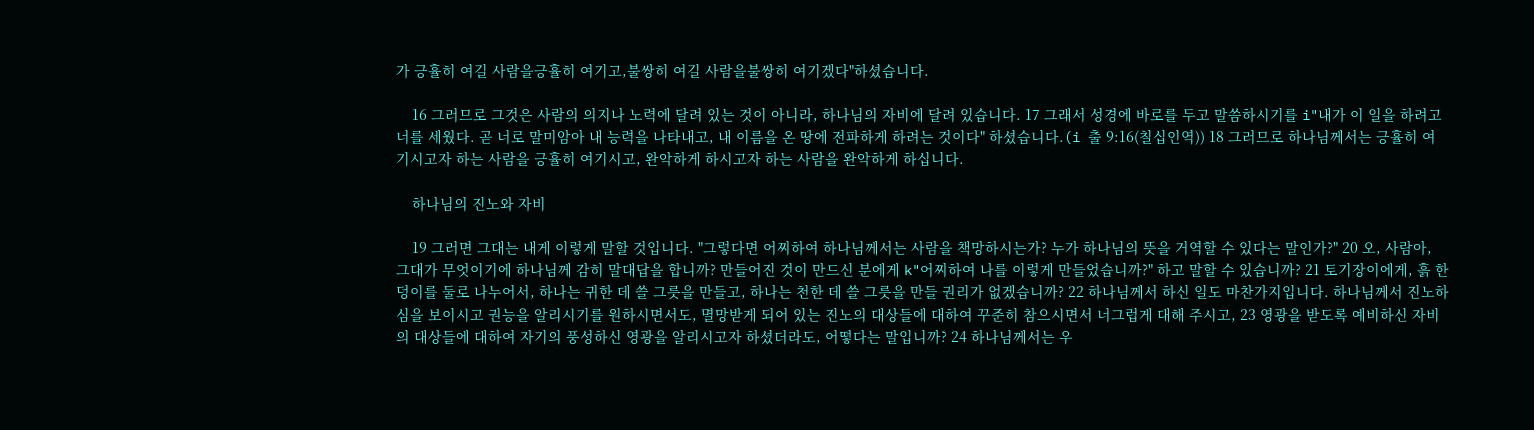가 긍휼히 여길 사람을긍휼히 여기고,불쌍히 여길 사람을불쌍히 여기겠다"하셨습니다.

    16 그러므로 그것은 사람의 의지나 노력에 달려 있는 것이 아니라, 하나님의 자비에 달려 있습니다. 17 그래서 성경에 바로를 두고 말씀하시기를 i"내가 이 일을 하려고 너를 세웠다. 곧 너로 말미암아 내 능력을 나타내고, 내 이름을 온 땅에 전파하게 하려는 것이다" 하셨습니다.(i 출 9:16(칠십인역)) 18 그러므로 하나님께서는 긍휼히 여기시고자 하는 사람을 긍휼히 여기시고, 완악하게 하시고자 하는 사람을 완악하게 하십니다.

    하나님의 진노와 자비

    19 그러면 그대는 내게 이렇게 말할 것입니다. "그렇다면 어찌하여 하나님께서는 사람을 책망하시는가? 누가 하나님의 뜻을 거역할 수 있다는 말인가?" 20 오, 사람아, 그대가 무엇이기에 하나님께 감히 말대답을 합니까? 만들어진 것이 만드신 분에게 k"어찌하여 나를 이렇게 만들었습니까?" 하고 말할 수 있습니까? 21 토기장이에게, 흙 한 덩이를 둘로 나누어서, 하나는 귀한 데 쓸 그릇을 만들고, 하나는 천한 데 쓸 그릇을 만들 권리가 없겠습니까? 22 하나님께서 하신 일도 마찬가지입니다. 하나님께서 진노하심을 보이시고 권능을 알리시기를 원하시면서도, 멸망받게 되어 있는 진노의 대상들에 대하여 꾸준히 참으시면서 너그럽게 대해 주시고, 23 영광을 받도록 예비하신 자비의 대상들에 대하여 자기의 풍성하신 영광을 알리시고자 하셨더라도, 어떻다는 말입니까? 24 하나님께서는 우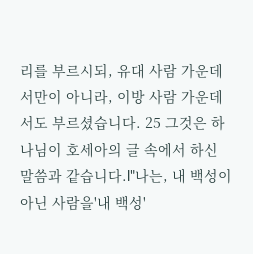리를 부르시되, 유대 사람 가운데서만이 아니라, 이방 사람 가운데서도 부르셨습니다. 25 그것은 하나님이 호세아의 글 속에서 하신 말씀과 같습니다.l"나는, 내 백성이 아닌 사람을'내 백성'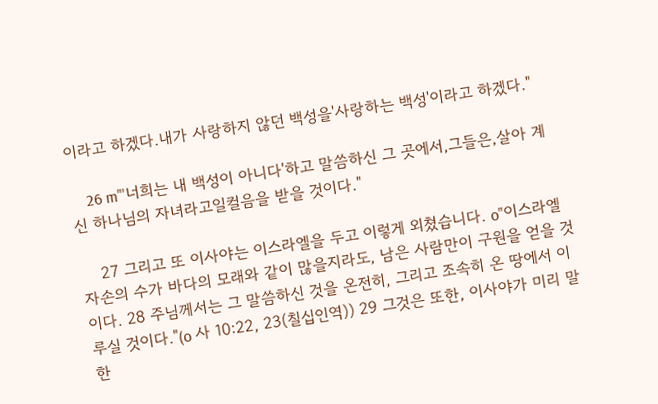이라고 하겠다.내가 사랑하지 않던 백성을'사랑하는 백성'이라고 하겠다."

    26 m"'너희는 내 백성이 아니다'하고 말씀하신 그 곳에서,그들은,살아 계신 하나님의 자녀라고일컬음을 받을 것이다."

    27 그리고 또 이사야는 이스라엘을 두고 이렇게 외쳤습니다. o"이스라엘 자손의 수가 바다의 모래와 같이 많을지라도, 남은 사람만이 구원을 얻을 것이다. 28 주님께서는 그 말씀하신 것을 온전히, 그리고 조속히 온 땅에서 이루실 것이다."(o 사 10:22, 23(칠십인역)) 29 그것은 또한, 이사야가 미리 말한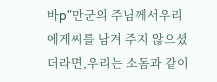바p"만군의 주님께서우리에게씨를 남겨 주지 않으셨더라면,우리는 소돔과 같이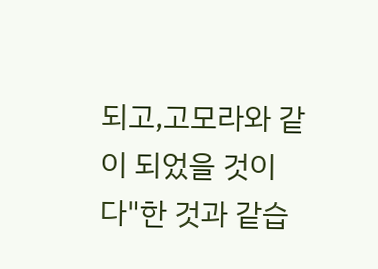되고,고모라와 같이 되었을 것이다"한 것과 같습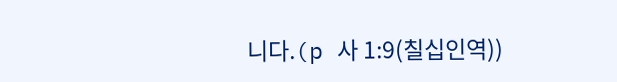니다.(p 사 1:9(칠십인역))